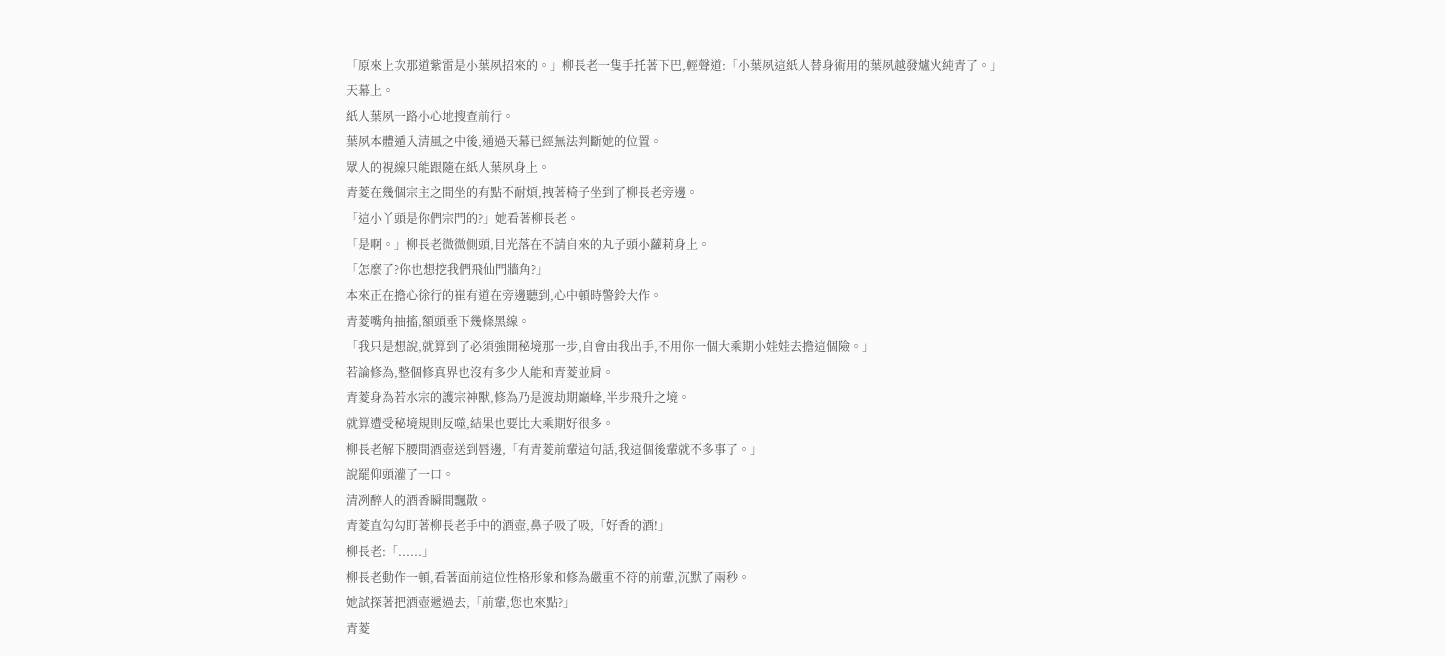「原來上次那道紫雷是小葉夙招來的。」柳長老一隻手托著下巴,輕聲道:「小葉夙這紙人替身術用的葉夙越發爐火純青了。」
天幕上。
紙人葉夙一路小心地搜查前行。
葉夙本體遁入清風之中後,通過天幕已經無法判斷她的位置。
眾人的視線只能跟隨在紙人葉夙身上。
青菱在幾個宗主之間坐的有點不耐煩,拽著椅子坐到了柳長老旁邊。
「這小丫頭是你們宗門的?」她看著柳長老。
「是啊。」柳長老微微側頭,目光落在不請自來的丸子頭小蘿莉身上。
「怎麼了?你也想挖我們飛仙門牆角?」
本來正在擔心徐行的崔有道在旁邊聽到,心中頓時警鈴大作。
青菱嘴角抽搐,額頭垂下幾條黑線。
「我只是想說,就算到了必須強開秘境那一步,自會由我出手,不用你一個大乘期小娃娃去擔這個險。」
若論修為,整個修真界也沒有多少人能和青菱並肩。
青菱身為若水宗的護宗神獸,修為乃是渡劫期巔峰,半步飛升之境。
就算遭受秘境規則反噬,結果也要比大乘期好很多。
柳長老解下腰間酒壺送到唇邊,「有青菱前輩這句話,我這個後輩就不多事了。」
說罷仰頭灌了一口。
清冽醉人的酒香瞬間飄散。
青菱直勾勾盯著柳長老手中的酒壺,鼻子吸了吸,「好香的酒!」
柳長老:「......」
柳長老動作一頓,看著面前這位性格形象和修為嚴重不符的前輩,沉默了兩秒。
她試探著把酒壺遞過去,「前輩,您也來點?」
青菱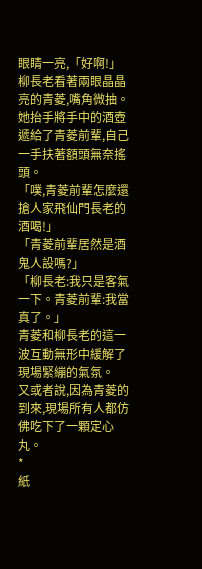眼睛一亮,「好啊!」
柳長老看著兩眼晶晶亮的青菱,嘴角微抽。
她抬手將手中的酒壺遞給了青菱前輩,自己一手扶著額頭無奈搖頭。
「噗,青菱前輩怎麼還搶人家飛仙門長老的酒喝!」
「青菱前輩居然是酒鬼人設嗎?」
「柳長老:我只是客氣一下。青菱前輩:我當真了。」
青菱和柳長老的這一波互動無形中緩解了現場緊繃的氣氛。
又或者說,因為青菱的到來,現場所有人都仿佛吃下了一顆定心丸。
*
紙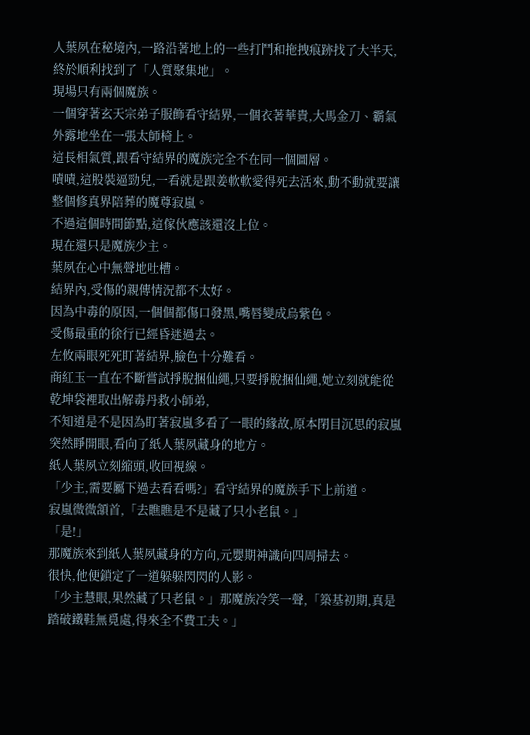人葉夙在秘境內,一路沿著地上的一些打鬥和拖拽痕跡找了大半天,終於順利找到了「人質聚集地」。
現場只有兩個魔族。
一個穿著玄天宗弟子服飾看守結界,一個衣著華貴,大馬金刀、霸氣外露地坐在一張太師椅上。
這長相氣質,跟看守結界的魔族完全不在同一個圖層。
嘖嘖,這股裝逼勁兒,一看就是跟姜軟軟愛得死去活來,動不動就要讓整個修真界陪葬的魔尊寂嵐。
不過這個時間節點,這傢伙應該還沒上位。
現在還只是魔族少主。
葉夙在心中無聲地吐槽。
結界內,受傷的親傳情況都不太好。
因為中毒的原因,一個個都傷口發黑,嘴唇變成烏紫色。
受傷最重的徐行已經昏迷過去。
左攸兩眼死死盯著結界,臉色十分難看。
商紅玉一直在不斷嘗試掙脫捆仙繩,只要掙脫捆仙繩,她立刻就能從乾坤袋裡取出解毒丹救小師弟,
不知道是不是因為盯著寂嵐多看了一眼的緣故,原本閉目沉思的寂嵐突然睜開眼,看向了紙人葉夙藏身的地方。
紙人葉夙立刻縮頭,收回視線。
「少主,需要屬下過去看看嗎?」看守結界的魔族手下上前道。
寂嵐微微頷首,「去瞧瞧是不是藏了只小老鼠。」
「是!」
那魔族來到紙人葉夙藏身的方向,元嬰期神識向四周掃去。
很快,他便鎖定了一道躲躲閃閃的人影。
「少主慧眼,果然藏了只老鼠。」那魔族冷笑一聲,「築基初期,真是踏破鐵鞋無覓處,得來全不費工夫。」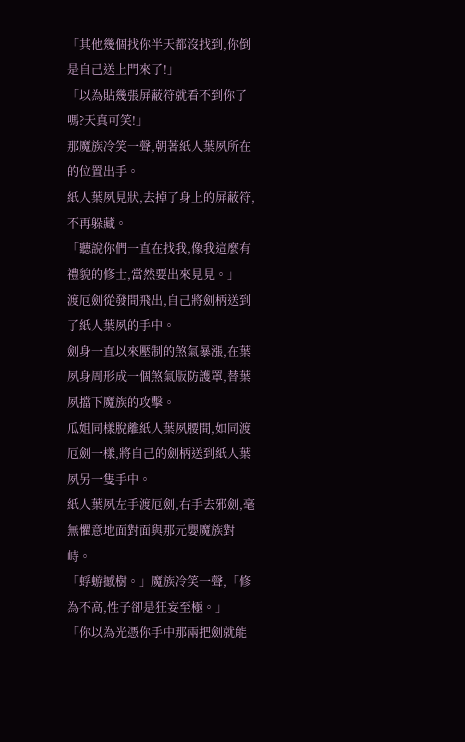「其他幾個找你半天都沒找到,你倒是自己送上門來了!」
「以為貼幾張屏蔽符就看不到你了嗎?天真可笑!」
那魔族冷笑一聲,朝著紙人葉夙所在的位置出手。
紙人葉夙見狀,去掉了身上的屏蔽符,不再躲藏。
「聽說你們一直在找我,像我這麼有禮貌的修士,當然要出來見見。」
渡厄劍從發間飛出,自己將劍柄送到了紙人葉夙的手中。
劍身一直以來壓制的煞氣暴漲,在葉夙身周形成一個煞氣版防護罩,替葉夙擋下魔族的攻擊。
瓜姐同樣脫離紙人葉夙腰間,如同渡厄劍一樣,將自己的劍柄送到紙人葉夙另一隻手中。
紙人葉夙左手渡厄劍,右手去邪劍,毫無懼意地面對面與那元嬰魔族對峙。
「蜉蝣撼樹。」魔族冷笑一聲,「修為不高,性子卻是狂妄至極。」
「你以為光憑你手中那兩把劍就能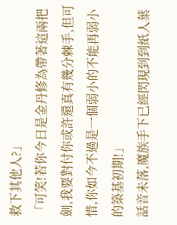救下其他人?」
「可笑!若你今日是金丹修為帶著這兩把劍,我要對付你或許還真有幾分棘手,但可惜,你如今不過是一個弱小的不能再弱小的築基初期!」
話音未落,魔族手下已經閃現到到紙人葉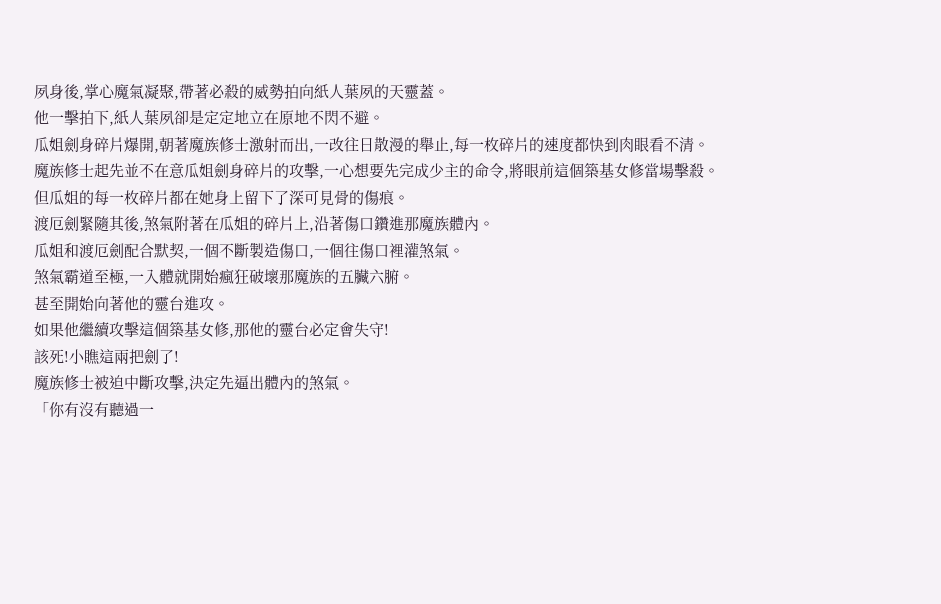夙身後,掌心魔氣凝聚,帶著必殺的威勢拍向紙人葉夙的天靈蓋。
他一擊拍下,紙人葉夙卻是定定地立在原地不閃不避。
瓜姐劍身碎片爆開,朝著魔族修士激射而出,一改往日散漫的舉止,每一枚碎片的速度都快到肉眼看不清。
魔族修士起先並不在意瓜姐劍身碎片的攻擊,一心想要先完成少主的命令,將眼前這個築基女修當場擊殺。
但瓜姐的每一枚碎片都在她身上留下了深可見骨的傷痕。
渡厄劍緊隨其後,煞氣附著在瓜姐的碎片上,沿著傷口鑽進那魔族體內。
瓜姐和渡厄劍配合默契,一個不斷製造傷口,一個往傷口裡灌煞氣。
煞氣霸道至極,一入體就開始瘋狂破壞那魔族的五臟六腑。
甚至開始向著他的靈台進攻。
如果他繼續攻擊這個築基女修,那他的靈台必定會失守!
該死!小瞧這兩把劍了!
魔族修士被迫中斷攻擊,決定先逼出體內的煞氣。
「你有沒有聽過一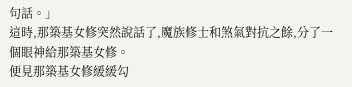句話。」
這時,那築基女修突然說話了,魔族修士和煞氣對抗之餘,分了一個眼神給那築基女修。
便見那築基女修緩緩勾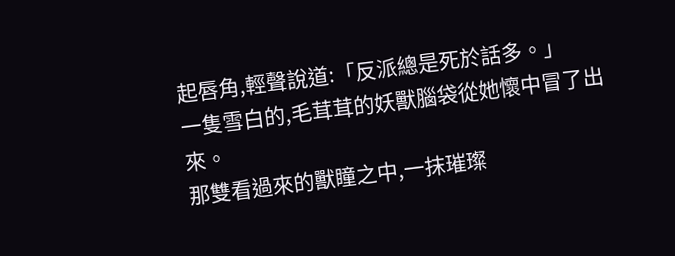起唇角,輕聲說道:「反派總是死於話多。」
一隻雪白的,毛茸茸的妖獸腦袋從她懷中冒了出來。
那雙看過來的獸瞳之中,一抹璀璨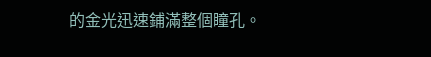的金光迅速鋪滿整個瞳孔。